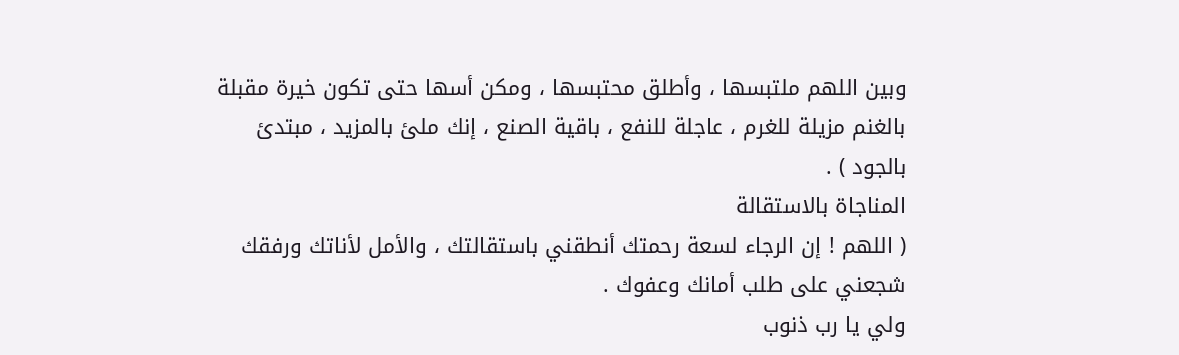وبين اللهم ملتبسها ، وأطلق محتبسها ، ومكن أسها حتى تكون خيرة مقبلة
بالغنم مزيلة للغرم ، عاجلة للنفع ، باقية الصنع ، إنك ملئ بالمزيد ، مبتدئ
بالجود ) .
المناجاة بالاستقالة
( اللهم ! إن الرجاء لسعة رحمتك أنطقني باستقالتك ، والأمل لأناتك ورفقك
شجعني على طلب أمانك وعفوك .
ولي يا رب ذنوب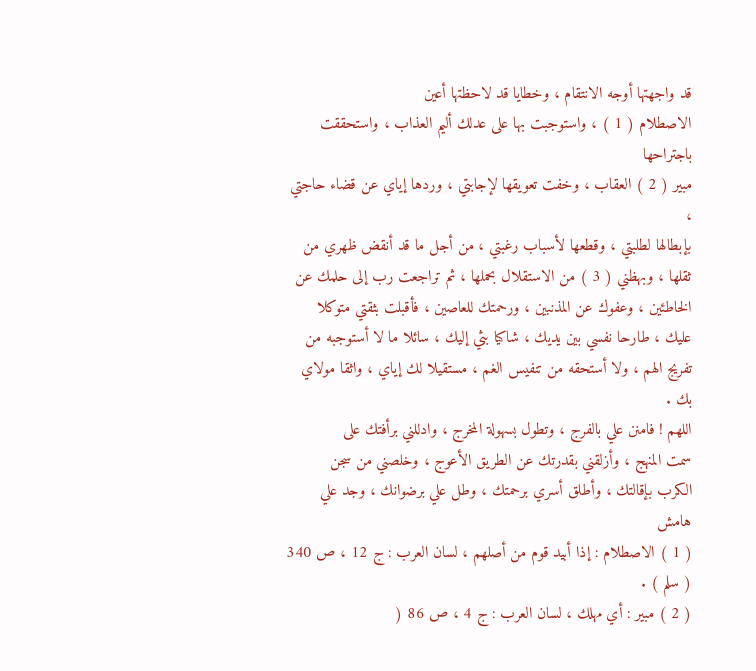قد واجهتها أوجه الانتقام ، وخطايا قد لاحظتها أعين
الاصطلام ( 1 ) ، واستوجبت بها على عدلك أليم العذاب ، واستحققت باجتراحها
مبير ( 2 ) العقاب ، وخفت تعويقها لإجابتي ، وردها إياي عن قضاء حاجتي ،
بإبطالها لطلبتي ، وقطعها لأسباب رغبتي ، من أجل ما قد أنقض ظهري من
ثقلها ، وبهظني ( 3 ) من الاستقلال بحملها ، ثم تراجعت رب إلى حلمك عن
الخاطئين ، وعفوك عن المذنبين ، ورحمتك للعاصين ، فأقبلت بثقتي متوكلا
عليك ، طارحا نفسي بين يديك ، شاكيا بثي إليك ، سائلا ما لا أستوجبه من
تفريج الهم ، ولا أستحقه من تنفيس الغم ، مستقيلا لك إياي ، واثقا مولاي بك .
اللهم ! فامنن علي بالفرج ، وتطول بسهولة المخرج ، وادللني برأفتك على
سمت المنهج ، وأزلقني بقدرتك عن الطريق الأعوج ، وخلصني من سجن
الكرب بإقالتك ، وأطلق أسري برحمتك ، وطل علي برضوانك ، وجد علي
هامش
( 1 ) الاصطلام : إذا أبيد قوم من أصلهم ، لسان العرب : ج 12 ، ص 340 ( سلم ) .
( 2 ) مبير : أي مهلك ، لسان العرب : ج 4 ، ص 86 (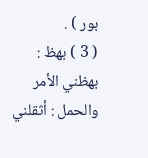بور ) .
( 3 ) بهظ : بهظني الأمر والحمل : أثقلني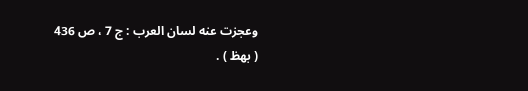وعجزت عنه لسان العرب : ج 7 ، ص 436
( بهظ ) .